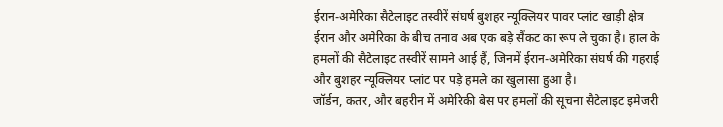ईरान-अमेरिका सैटेलाइट तस्वीरें संघर्ष बुशहर न्यूक्लियर पावर प्लांट खाड़ी क्षेत्र
ईरान और अमेरिका के बीच तनाव अब एक बड़े सैंकट का रूप ले चुका है। हाल के हमलों की सैटेलाइट तस्वीरें सामने आई हैं, जिनमें ईरान-अमेरिका संघर्ष की गहराई और बुशहर न्यूक्लियर प्लांट पर पड़े हमले का खुलासा हुआ है।
जॉर्डन, कतर, और बहरीन में अमेरिकी बेस पर हमलों की सूचना सैटेलाइट इमेजरी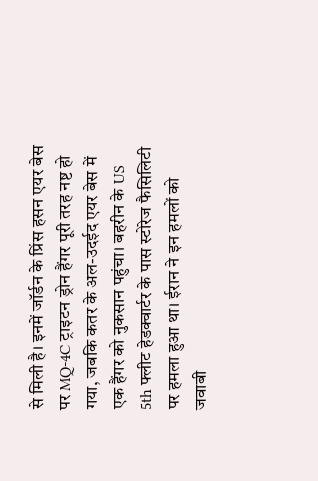से मिली है। इनमें जॉर्डन के प्रिंस हसन एयर बेस पर MQ-4C ट्राइटन ड्रोन हैंगर पूरी तरह नष्ट हो गया, जबकि कतर के अल-उदईद एयर बेस में एक हैंगर को नुकसान पहुंचा। बहरीन के US 5th फ्लीट हेडक्वार्टर के पास स्टोरेज फैसिलिटी पर हमला हुआ था। ईरान ने इन हमलों को जवाबी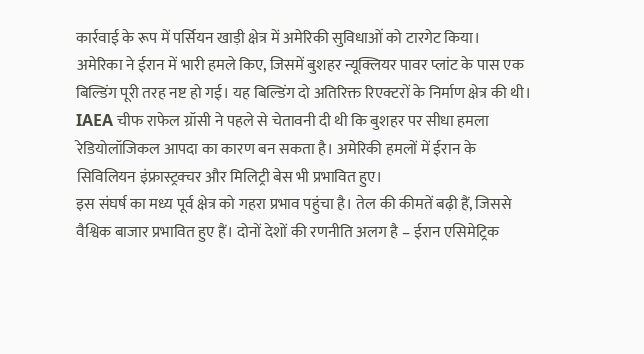कार्रवाई के रूप में पर्सियन खाड़ी क्षेत्र में अमेरिकी सुविधाओं को टारगेट किया।
अमेरिका ने ईरान में भारी हमले किए, जिसमें बुशहर न्यूक्लियर पावर प्लांट के पास एक बिल्डिंग पूरी तरह नष्ट हो गई। यह बिल्डिंग दो अतिरिक्त रिएक्टरों के निर्माण क्षेत्र की थी। IAEA चीफ राफेल ग्रॉसी ने पहले से चेतावनी दी थी कि बुशहर पर सीधा हमला रेडियोलॉजिकल आपदा का कारण बन सकता है। अमेरिकी हमलों में ईरान के सिविलियन इंफ्रास्ट्रक्चर और मिलिट्री बेस भी प्रभावित हुए।
इस संघर्ष का मध्य पूर्व क्षेत्र को गहरा प्रभाव पहुंचा है। तेल की कीमतें बढ़ी हैं, जिससे वैश्विक बाजार प्रभावित हुए हैं। दोनों देशों की रणनीति अलग है – ईरान एसिमेट्रिक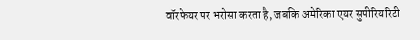वॉरफेयर पर भरोसा करता है, जबकि अमेरिका एयर सुपीरियरिटी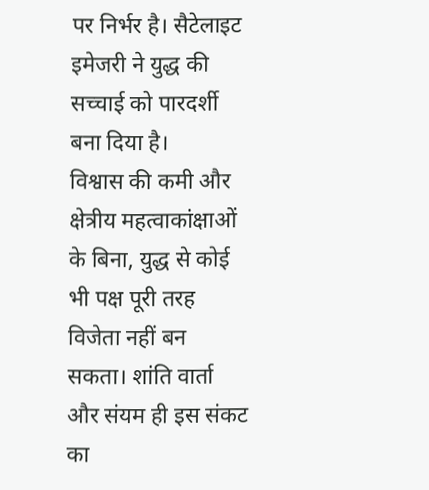पर निर्भर है। सैटेलाइट इमेजरी ने युद्ध की सच्चाई को पारदर्शी बना दिया है।
विश्वास की कमी और क्षेत्रीय महत्वाकांक्षाओं के बिना, युद्ध से कोई भी पक्ष पूरी तरह विजेता नहीं बन सकता। शांति वार्ता और संयम ही इस संकट का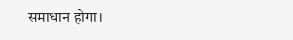समाधान होगा।